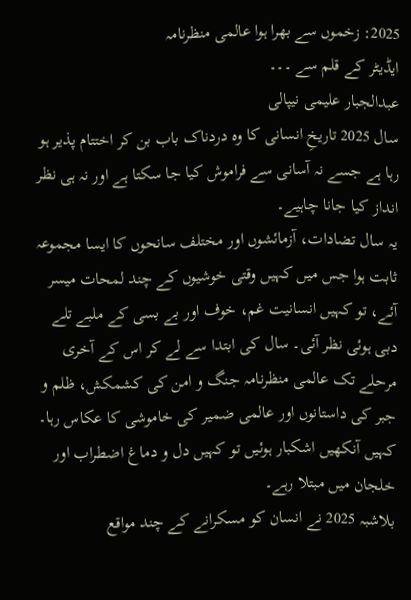2025: زخموں سے بھرا ہوا عالمی منظرنامہ
ایڈیٹر کے قلم سے ۔۔۔
عبدالجبار علیمی نیپالی
سال 2025 تاریخِ انسانی کا وہ دردناک باب بن کر اختتام پذیر ہو رہا ہے جسے نہ آسانی سے فراموش کیا جا سکتا ہے اور نہ ہی نظر انداز کیا جانا چاہیے۔
یہ سال تضادات، آزمائشوں اور مختلف سانحوں کا ایسا مجموعہ ثابت ہوا جس میں کہیں وقتی خوشیوں کے چند لمحات میسر آئے، تو کہیں انسانیت غم، خوف اور بے بسی کے ملبے تلے دبی ہوئی نظر آئی۔ سال کی ابتدا سے لے کر اس کے آخری مرحلے تک عالمی منظرنامہ جنگ و امن کی کشمکش، ظلم و جبر کی داستانوں اور عالمی ضمیر کی خاموشی کا عکاس رہا۔ کہیں آنکھیں اشکبار ہوئیں تو کہیں دل و دماغ اضطراب اور خلجان میں مبتلا رہے۔
بلاشبہ 2025 نے انسان کو مسکرانے کے چند مواقع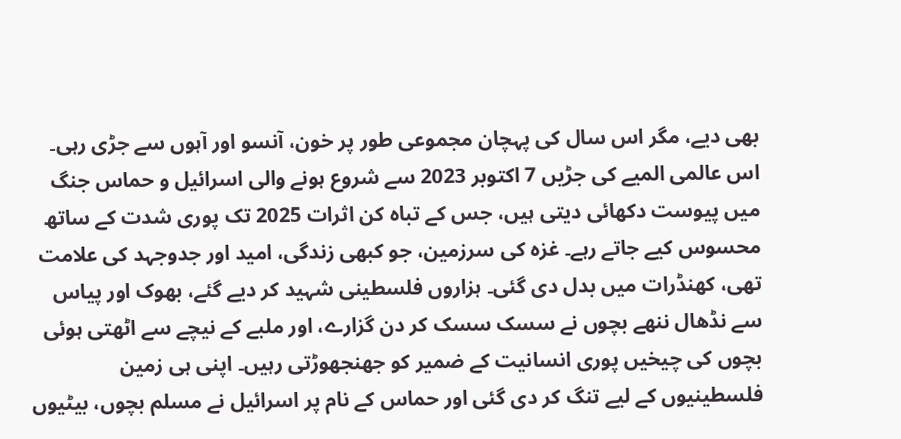بھی دیے، مگر اس سال کی پہچان مجموعی طور پر خون، آنسو اور آہوں سے جڑی رہی۔
اس عالمی المیے کی جڑیں 7 اکتوبر 2023 سے شروع ہونے والی اسرائیل و حماس جنگ میں پیوست دکھائی دیتی ہیں، جس کے تباہ کن اثرات 2025 تک پوری شدت کے ساتھ محسوس کیے جاتے رہے۔ غزہ کی سرزمین، جو کبھی زندگی، امید اور جدوجہد کی علامت تھی، کھنڈرات میں بدل دی گئی۔ ہزاروں فلسطینی شہید کر دیے گئے، بھوک اور پیاس سے نڈھال ننھے بچوں نے سسک سسک کر دن گزارے، اور ملبے کے نیچے سے اٹھتی ہوئی بچوں کی چیخیں پوری انسانیت کے ضمیر کو جھنجھوڑتی رہیں۔ اپنی ہی زمین فلسطینیوں کے لیے تنگ کر دی گئی اور حماس کے نام پر اسرائیل نے مسلم بچوں، بیٹیوں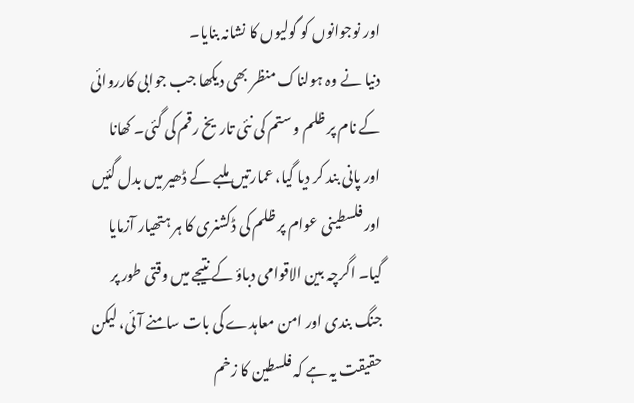اور نوجوانوں کو گولیوں کا نشانہ بنایا۔
دنیا نے وہ ہولناک منظر بھی دیکھا جب جوابی کارروائی کے نام پر ظلم و ستم کی نئی تاریخ رقم کی گئی۔ کھانا اور پانی بند کر دیا گیا، عمارتیں ملبے کے ڈھیر میں بدل گئیں اور فلسطینی عوام پر ظلم کی ڈکشنری کا ہر ہتھیار آزمایا گیا۔ اگرچہ بین الاقوامی دباؤ کے نتیجے میں وقتی طور پر جنگ بندی اور امن معاہدے کی بات سامنے آئی، لیکن حقیقت یہ ہے کہ فلسطین کا زخم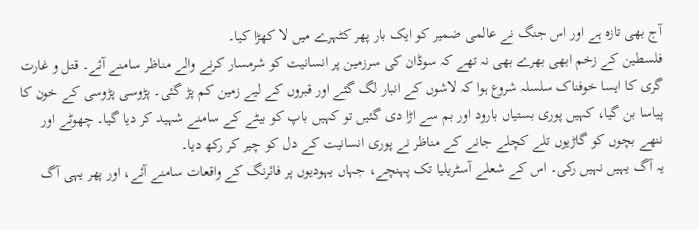آج بھی تازہ ہے اور اس جنگ نے عالمی ضمیر کو ایک بار پھر کٹہرے میں لا کھڑا کیا۔
فلسطین کے زخم ابھی بھرے بھی نہ تھے کہ سوڈان کی سرزمین پر انسانیت کو شرمسار کرنے والے مناظر سامنے آئے۔ قتل و غارت گری کا ایسا خوفناک سلسلہ شروع ہوا کہ لاشوں کے انبار لگ گئے اور قبروں کے لیے زمین کم پڑ گئی۔ پڑوسی پڑوسی کے خون کا پیاسا بن گیا، کہیں پوری بستیاں بارود اور بم سے اڑا دی گئیں تو کہیں باپ کو بیٹے کے سامنے شہید کر دیا گیا۔ چھوٹے اور ننھے بچوں کو گاڑیوں تلے کچلے جانے کے مناظر نے پوری انسانیت کے دل کو چیر کر رکھ دیا۔
یہ آگ یہیں نہیں رکی۔ اس کے شعلے آسٹریلیا تک پہنچے، جہاں یہودیوں پر فائرنگ کے واقعات سامنے آئے، اور پھر یہی آگ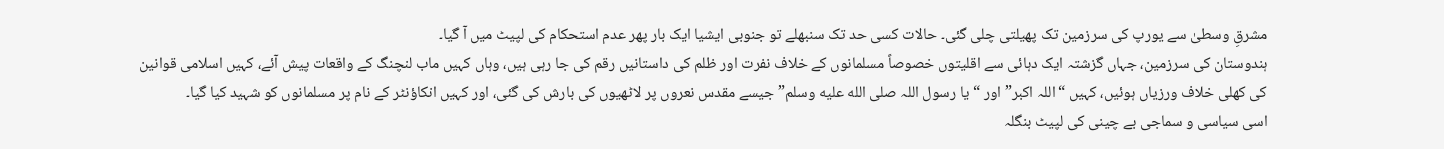مشرقِ وسطیٰ سے یورپ کی سرزمین تک پھیلتی چلی گئی۔ حالات کسی حد تک سنبھلے تو جنوبی ایشیا ایک بار پھر عدم استحکام کی لپیٹ میں آ گیا۔
ہندوستان کی سرزمین، جہاں گزشتہ ایک دہائی سے اقلیتوں خصوصاً مسلمانوں کے خلاف نفرت اور ظلم کی داستانیں رقم کی جا رہی ہیں، وہاں کہیں ماب لنچنگ کے واقعات پیش آئے، کہیں اسلامی قوانین کی کھلی خلاف ورزیاں ہوئیں، کہیں “اللہ اکبر” اور “یا رسول اللہ صلى الله عليه وسلم” جیسے مقدس نعروں پر لاٹھیوں کی بارش کی گئی، اور کہیں انکاؤنٹر کے نام پر مسلمانوں کو شہید کیا گیا۔
اسی سیاسی و سماجی بے چینی کی لپیٹ بنگلہ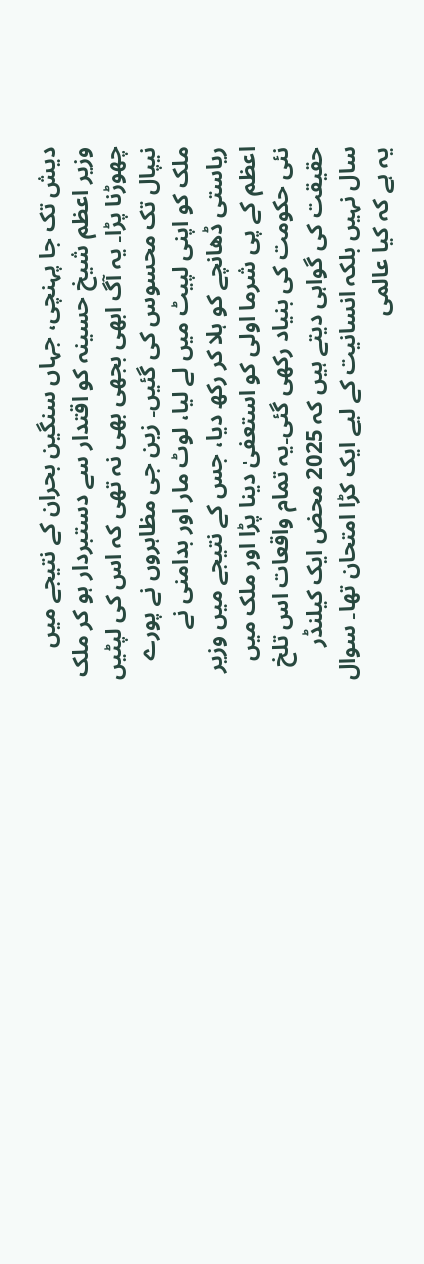دیش تک جا پہنچی، جہاں سنگین بحران کے نتیجے میں وزیر اعظم شیخ حسینہ کو اقتدار سے دستبردار ہو کر ملک چھوڑنا پڑا۔ یہ آگ ابھی بجھی بھی نہ تھی کہ اس کی لپٹیں نیپال تک محسوس کی گئیں۔ زین جی مظاہروں نے پورے ملک کو اپنی لپیٹ میں لے لیا، لوٹ مار اور بدامنی نے ریاستی ڈھانچے کو ہلا کر رکھ دیا، جس کے نتیجے میں وزیر اعظم کے پی شرما اولی کو استعفیٰ دینا پڑا اور ملک میں نئی حکومت کی بنیاد رکھی گئی۔یہ تمام واقعات اس تلخ حقیقت کی گواہی دیتے ہیں کہ 2025 محض ایک کیلنڈر سال نہیں بلکہ انسانیت کے لیے ایک کڑا امتحان تھا۔ سوال یہ ہے کہ کیا عالمی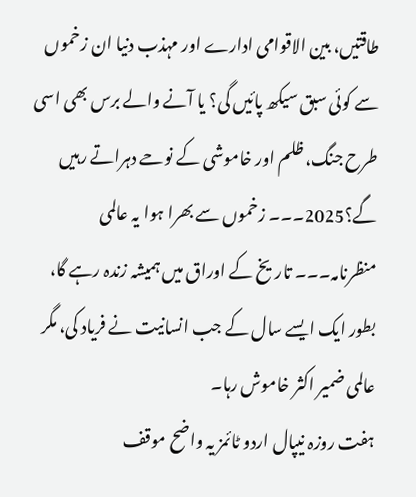طاقتیں، بین الاقوامی ادارے اور مہذب دنیا ان زخموں سے کوئی سبق سیکھ پائیں گی؟ یا آنے والے برس بھی اسی طرح جنگ، ظلم اور خاموشی کے نوحے دہراتے رہیں گے؟2025۔۔۔ زخموں سے بھرا ہوا یہ عالمی منظرنامہ۔۔۔ تاریخ کے اوراق میں ہمیشہ زندہ رہے گا، بطور ایک ایسے سال کے جب انسانیت نے فریاد کی، مگر عالمی ضمیر اکثر خاموش رہا۔
ہفت روزہ نیپال اردو ٹائمز یہ واضح موقف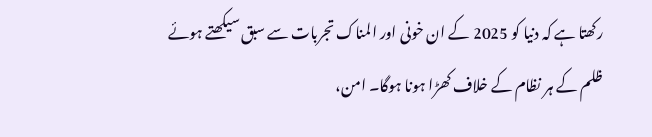رکھتا ہے کہ دنیا کو 2025 کے ان خونی اور المناک تجربات سے سبق سیکھتے ہوئے ظلم کے ہر نظام کے خلاف کھڑا ہونا ہوگا۔ امن،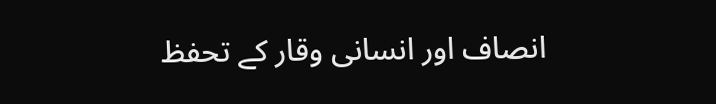انصاف اور انسانی وقار کے تحفظ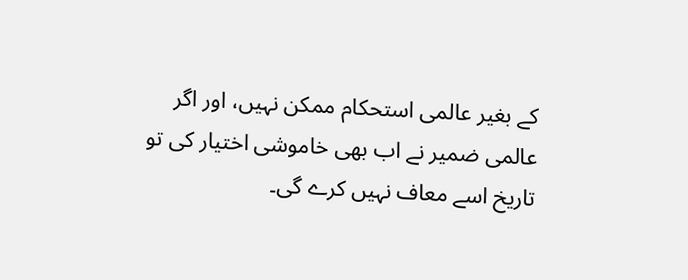کے بغیر عالمی استحکام ممکن نہیں، اور اگر عالمی ضمیر نے اب بھی خاموشی اختیار کی تو تاریخ اسے معاف نہیں کرے گی۔